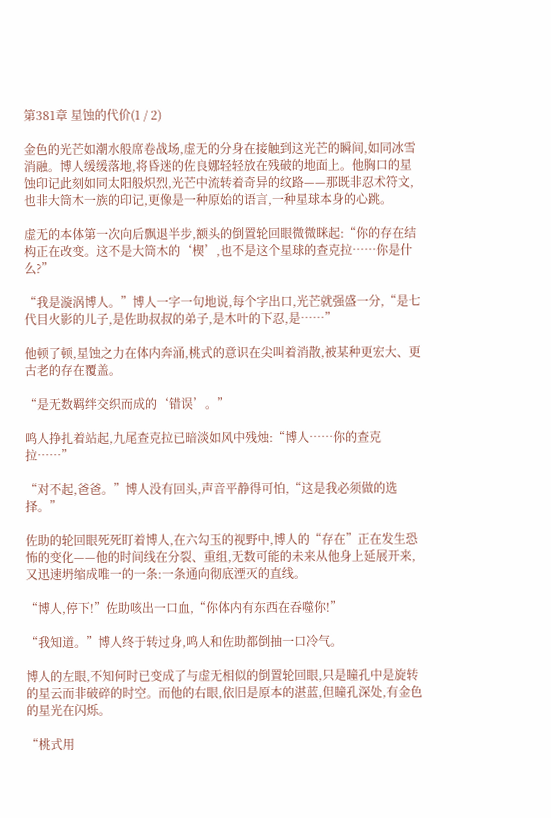第381章 星蚀的代价(1 / 2)

金色的光芒如潮水般席卷战场,虚无的分身在接触到这光芒的瞬间,如同冰雪消融。博人缓缓落地,将昏迷的佐良娜轻轻放在残破的地面上。他胸口的星蚀印记此刻如同太阳般炽烈,光芒中流转着奇异的纹路——那既非忍术符文,也非大筒木一族的印记,更像是一种原始的语言,一种星球本身的心跳。

虚无的本体第一次向后飘退半步,额头的倒置轮回眼微微眯起:“你的存在结构正在改变。这不是大筒木的‘楔’,也不是这个星球的查克拉……你是什么?”

“我是漩涡博人。”博人一字一句地说,每个字出口,光芒就强盛一分,“是七代目火影的儿子,是佐助叔叔的弟子,是木叶的下忍,是……”

他顿了顿,星蚀之力在体内奔涌,桃式的意识在尖叫着消散,被某种更宏大、更古老的存在覆盖。

“是无数羁绊交织而成的‘错误’。”

鸣人挣扎着站起,九尾查克拉已暗淡如风中残烛:“博人……你的查克拉……”

“对不起,爸爸。”博人没有回头,声音平静得可怕,“这是我必须做的选择。”

佐助的轮回眼死死盯着博人,在六勾玉的视野中,博人的“存在”正在发生恐怖的变化——他的时间线在分裂、重组,无数可能的未来从他身上延展开来,又迅速坍缩成唯一的一条:一条通向彻底湮灭的直线。

“博人,停下!”佐助咳出一口血,“你体内有东西在吞噬你!”

“我知道。”博人终于转过身,鸣人和佐助都倒抽一口冷气。

博人的左眼,不知何时已变成了与虚无相似的倒置轮回眼,只是瞳孔中是旋转的星云而非破碎的时空。而他的右眼,依旧是原本的湛蓝,但瞳孔深处,有金色的星光在闪烁。

“桃式用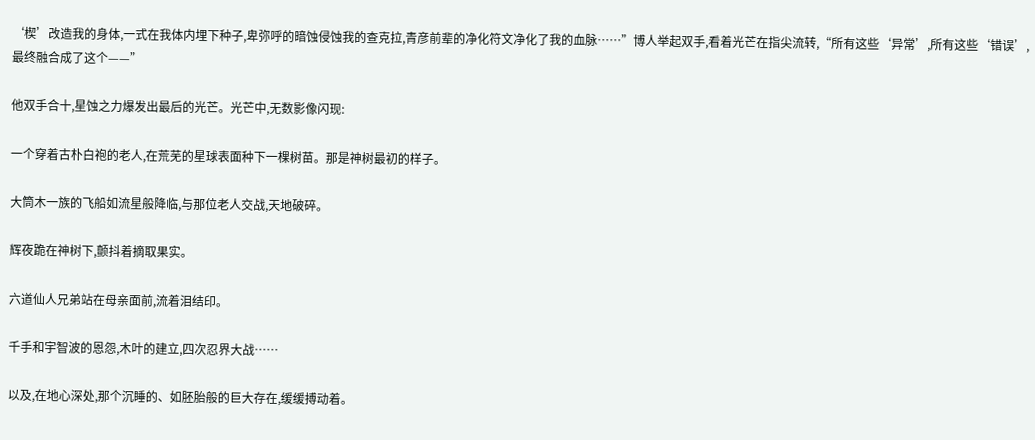‘楔’改造我的身体,一式在我体内埋下种子,卑弥呼的暗蚀侵蚀我的查克拉,青彦前辈的净化符文净化了我的血脉……”博人举起双手,看着光芒在指尖流转,“所有这些‘异常’,所有这些‘错误’,最终融合成了这个——”

他双手合十,星蚀之力爆发出最后的光芒。光芒中,无数影像闪现:

一个穿着古朴白袍的老人,在荒芜的星球表面种下一棵树苗。那是神树最初的样子。

大筒木一族的飞船如流星般降临,与那位老人交战,天地破碎。

辉夜跪在神树下,颤抖着摘取果实。

六道仙人兄弟站在母亲面前,流着泪结印。

千手和宇智波的恩怨,木叶的建立,四次忍界大战……

以及,在地心深处,那个沉睡的、如胚胎般的巨大存在,缓缓搏动着。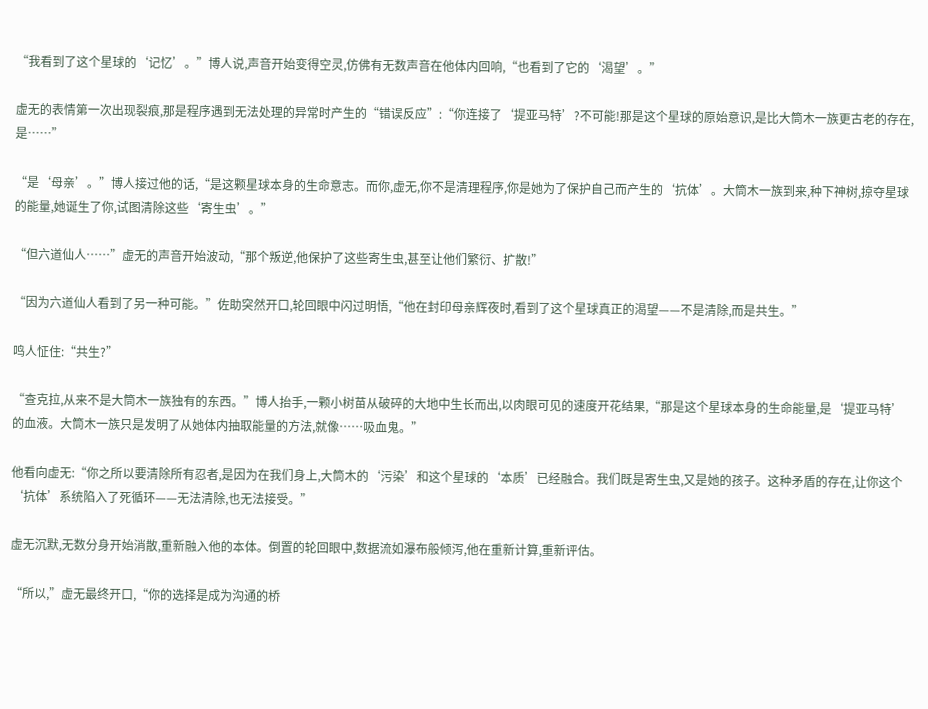“我看到了这个星球的‘记忆’。”博人说,声音开始变得空灵,仿佛有无数声音在他体内回响,“也看到了它的‘渴望’。”

虚无的表情第一次出现裂痕,那是程序遇到无法处理的异常时产生的“错误反应”:“你连接了‘提亚马特’?不可能!那是这个星球的原始意识,是比大筒木一族更古老的存在,是……”

“是‘母亲’。”博人接过他的话,“是这颗星球本身的生命意志。而你,虚无,你不是清理程序,你是她为了保护自己而产生的‘抗体’。大筒木一族到来,种下神树,掠夺星球的能量,她诞生了你,试图清除这些‘寄生虫’。”

“但六道仙人……”虚无的声音开始波动,“那个叛逆,他保护了这些寄生虫,甚至让他们繁衍、扩散!”

“因为六道仙人看到了另一种可能。”佐助突然开口,轮回眼中闪过明悟,“他在封印母亲辉夜时,看到了这个星球真正的渴望——不是清除,而是共生。”

鸣人怔住:“共生?”

“查克拉,从来不是大筒木一族独有的东西。”博人抬手,一颗小树苗从破碎的大地中生长而出,以肉眼可见的速度开花结果,“那是这个星球本身的生命能量,是‘提亚马特’的血液。大筒木一族只是发明了从她体内抽取能量的方法,就像……吸血鬼。”

他看向虚无:“你之所以要清除所有忍者,是因为在我们身上,大筒木的‘污染’和这个星球的‘本质’已经融合。我们既是寄生虫,又是她的孩子。这种矛盾的存在,让你这个‘抗体’系统陷入了死循环——无法清除,也无法接受。”

虚无沉默,无数分身开始消散,重新融入他的本体。倒置的轮回眼中,数据流如瀑布般倾泻,他在重新计算,重新评估。

“所以,”虚无最终开口,“你的选择是成为沟通的桥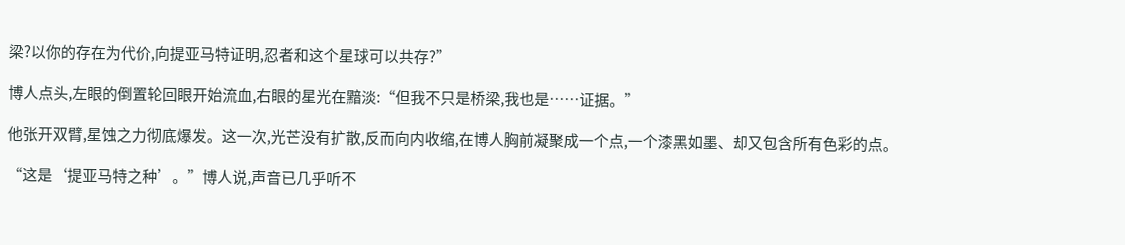梁?以你的存在为代价,向提亚马特证明,忍者和这个星球可以共存?”

博人点头,左眼的倒置轮回眼开始流血,右眼的星光在黯淡:“但我不只是桥梁,我也是……证据。”

他张开双臂,星蚀之力彻底爆发。这一次,光芒没有扩散,反而向内收缩,在博人胸前凝聚成一个点,一个漆黑如墨、却又包含所有色彩的点。

“这是‘提亚马特之种’。”博人说,声音已几乎听不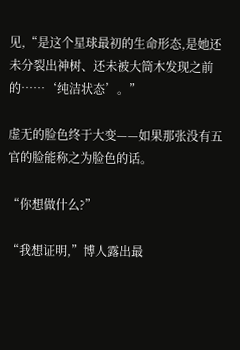见,“是这个星球最初的生命形态,是她还未分裂出神树、还未被大筒木发现之前的……‘纯洁状态’。”

虚无的脸色终于大变——如果那张没有五官的脸能称之为脸色的话。

“你想做什么?”

“我想证明,”博人露出最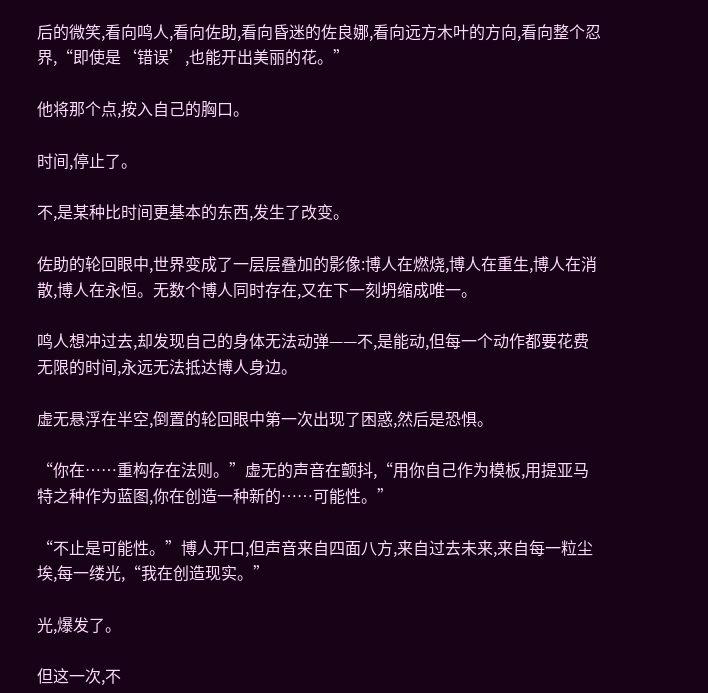后的微笑,看向鸣人,看向佐助,看向昏迷的佐良娜,看向远方木叶的方向,看向整个忍界,“即使是‘错误’,也能开出美丽的花。”

他将那个点,按入自己的胸口。

时间,停止了。

不,是某种比时间更基本的东西,发生了改变。

佐助的轮回眼中,世界变成了一层层叠加的影像:博人在燃烧,博人在重生,博人在消散,博人在永恒。无数个博人同时存在,又在下一刻坍缩成唯一。

鸣人想冲过去,却发现自己的身体无法动弹——不,是能动,但每一个动作都要花费无限的时间,永远无法抵达博人身边。

虚无悬浮在半空,倒置的轮回眼中第一次出现了困惑,然后是恐惧。

“你在……重构存在法则。”虚无的声音在颤抖,“用你自己作为模板,用提亚马特之种作为蓝图,你在创造一种新的……可能性。”

“不止是可能性。”博人开口,但声音来自四面八方,来自过去未来,来自每一粒尘埃,每一缕光,“我在创造现实。”

光,爆发了。

但这一次,不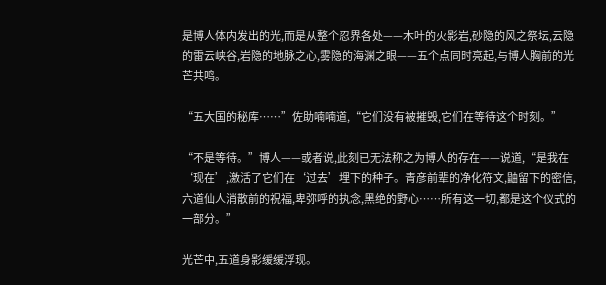是博人体内发出的光,而是从整个忍界各处——木叶的火影岩,砂隐的风之祭坛,云隐的雷云峡谷,岩隐的地脉之心,雾隐的海渊之眼——五个点同时亮起,与博人胸前的光芒共鸣。

“五大国的秘库……”佐助喃喃道,“它们没有被摧毁,它们在等待这个时刻。”

“不是等待。”博人——或者说,此刻已无法称之为博人的存在——说道,“是我在‘现在’,激活了它们在‘过去’埋下的种子。青彦前辈的净化符文,鼬留下的密信,六道仙人消散前的祝福,卑弥呼的执念,黑绝的野心……所有这一切,都是这个仪式的一部分。”

光芒中,五道身影缓缓浮现。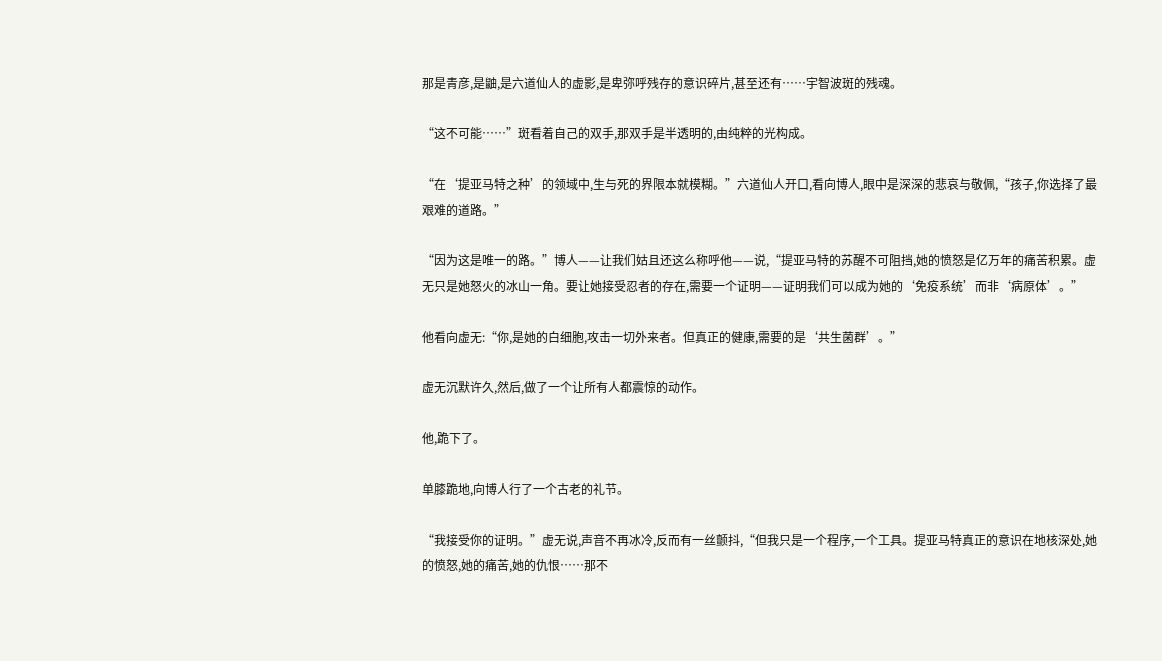那是青彦,是鼬,是六道仙人的虚影,是卑弥呼残存的意识碎片,甚至还有……宇智波斑的残魂。

“这不可能……”斑看着自己的双手,那双手是半透明的,由纯粹的光构成。

“在‘提亚马特之种’的领域中,生与死的界限本就模糊。”六道仙人开口,看向博人,眼中是深深的悲哀与敬佩,“孩子,你选择了最艰难的道路。”

“因为这是唯一的路。”博人——让我们姑且还这么称呼他——说,“提亚马特的苏醒不可阻挡,她的愤怒是亿万年的痛苦积累。虚无只是她怒火的冰山一角。要让她接受忍者的存在,需要一个证明——证明我们可以成为她的‘免疫系统’而非‘病原体’。”

他看向虚无:“你,是她的白细胞,攻击一切外来者。但真正的健康,需要的是‘共生菌群’。”

虚无沉默许久,然后,做了一个让所有人都震惊的动作。

他,跪下了。

单膝跪地,向博人行了一个古老的礼节。

“我接受你的证明。”虚无说,声音不再冰冷,反而有一丝颤抖,“但我只是一个程序,一个工具。提亚马特真正的意识在地核深处,她的愤怒,她的痛苦,她的仇恨……那不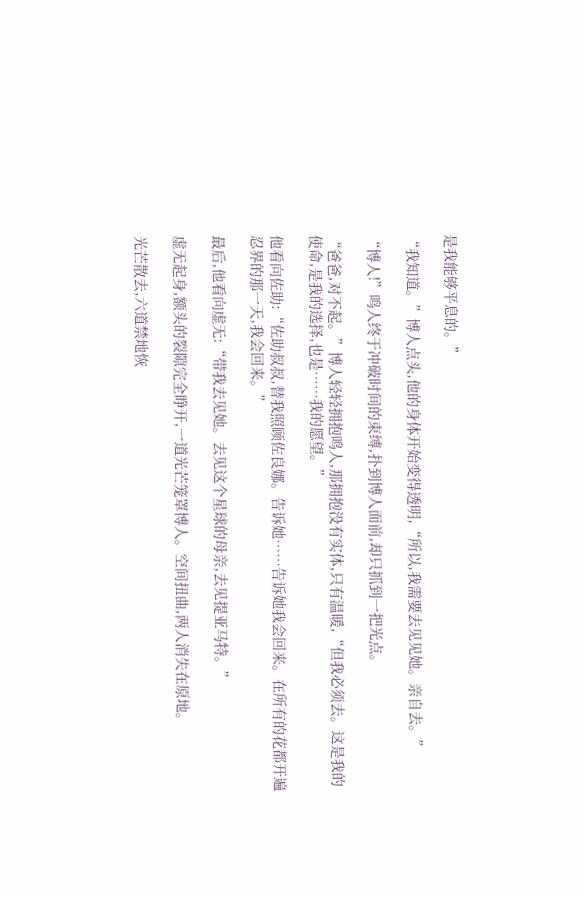是我能够平息的。”

“我知道。”博人点头,他的身体开始变得透明,“所以,我需要去见见她。亲自去。”

“博人!”鸣人终于冲破时间的束缚,扑到博人面前,却只抓到一把光点。

“爸爸,对不起。”博人轻轻拥抱鸣人,那拥抱没有实体,只有温暖,“但我必须去。这是我的使命,是我的选择,也是……我的愿望。”

他看向佐助:“佐助叔叔,替我照顾佐良娜。告诉她……告诉她我会回来。在所有的花都开遍忍界的那一天,我会回来。”

最后,他看向虚无:“带我去见她。去见这个星球的母亲,去见提亚马特。”

虚无起身,额头的裂隙完全睁开,一道光芒笼罩博人。空间扭曲,两人消失在原地。

光芒散去,六道禁地恢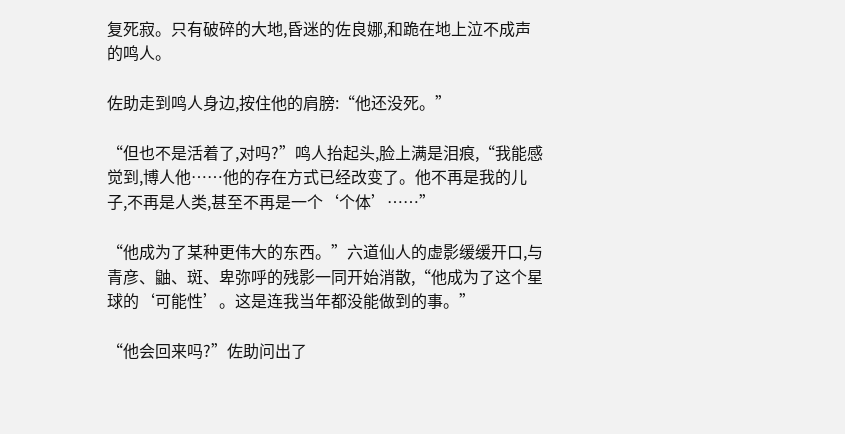复死寂。只有破碎的大地,昏迷的佐良娜,和跪在地上泣不成声的鸣人。

佐助走到鸣人身边,按住他的肩膀:“他还没死。”

“但也不是活着了,对吗?”鸣人抬起头,脸上满是泪痕,“我能感觉到,博人他……他的存在方式已经改变了。他不再是我的儿子,不再是人类,甚至不再是一个‘个体’……”

“他成为了某种更伟大的东西。”六道仙人的虚影缓缓开口,与青彦、鼬、斑、卑弥呼的残影一同开始消散,“他成为了这个星球的‘可能性’。这是连我当年都没能做到的事。”

“他会回来吗?”佐助问出了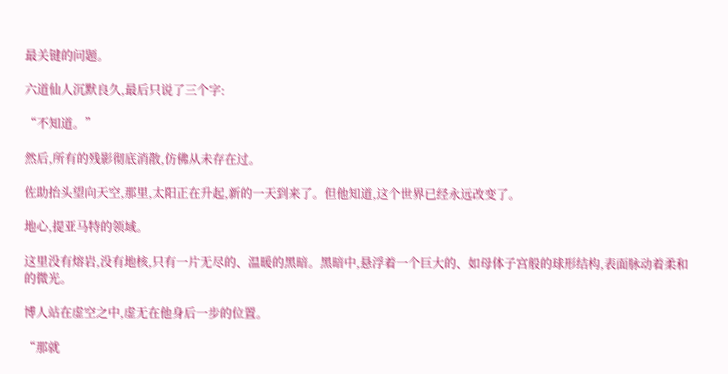最关键的问题。

六道仙人沉默良久,最后只说了三个字:

“不知道。”

然后,所有的残影彻底消散,仿佛从未存在过。

佐助抬头望向天空,那里,太阳正在升起,新的一天到来了。但他知道,这个世界已经永远改变了。

地心,提亚马特的领域。

这里没有熔岩,没有地核,只有一片无尽的、温暖的黑暗。黑暗中,悬浮着一个巨大的、如母体子宫般的球形结构,表面脉动着柔和的微光。

博人站在虚空之中,虚无在他身后一步的位置。

“那就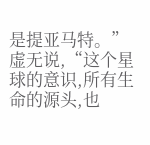是提亚马特。”虚无说,“这个星球的意识,所有生命的源头,也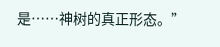是……神树的真正形态。”